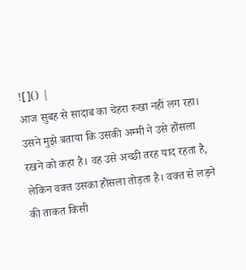![]() |
आज सुबह से सादाब का चेहरा रुखा नहीं लग रहा। उसने मुझे बताया कि उसकी अम्मी ने उसे हौंसला रखने को कहा है। वह उसे अच्छी तरह याद रहता है, लेकिन वक्त उसका हौंसला तोड़ता है। वक्त से लड़ने की ताकत किसी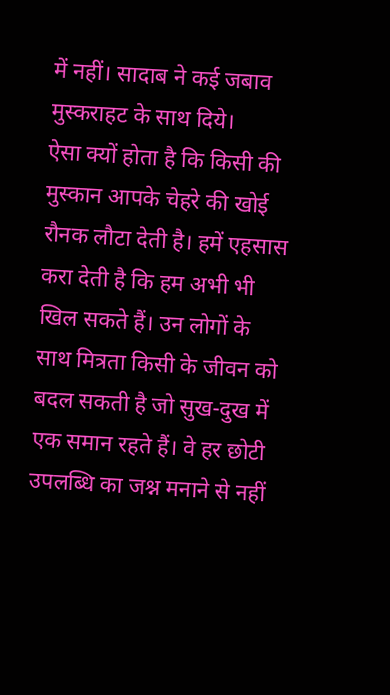में नहीं। सादाब ने कई जबाव मुस्कराहट के साथ दिये।
ऐसा क्यों होता है कि किसी की मुस्कान आपके चेहरे की खोई रौनक लौटा देती है। हमें एहसास करा देती है कि हम अभी भी खिल सकते हैं। उन लोगों के साथ मित्रता किसी के जीवन को बदल सकती है जो सुख-दुख में एक समान रहते हैं। वे हर छोटी उपलब्धि का जश्न मनाने से नहीं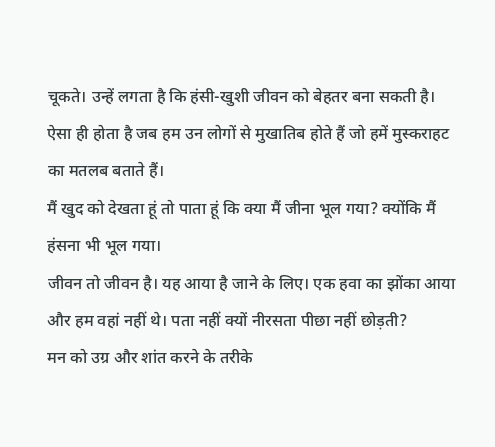चूकते। उन्हें लगता है कि हंसी-खुशी जीवन को बेहतर बना सकती है। ऐसा ही होता है जब हम उन लोगों से मुखातिब होते हैं जो हमें मुस्कराहट का मतलब बताते हैं।
मैं खुद को देखता हूं तो पाता हूं कि क्या मैं जीना भूल गया? क्योंकि मैं हंसना भी भूल गया।
जीवन तो जीवन है। यह आया है जाने के लिए। एक हवा का झोंका आया और हम वहां नहीं थे। पता नहीं क्यों नीरसता पीछा नहीं छोड़ती?
मन को उग्र और शांत करने के तरीके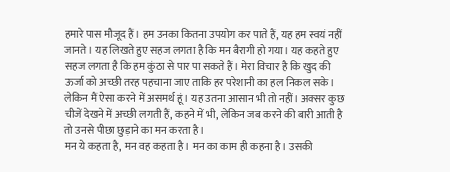हमारे पास मौजूद हैं। हम उनका कितना उपयोग कर पाते हैं, यह हम स्वयं नहीं जानते। यह लिखते हुए सहज लगता है कि मन बैरागी हो गया। यह कहते हुए सहज लगता है कि हम कुंठा से पार पा सकते हैं। मेरा विचार है कि खुद की ऊर्जा को अच्छी तरह पहचाना जाए ताकि हर परेशानी का हल निकल सके। लेकिन मैं ऐसा करने में असमर्थ हूं। यह उतना आसान भी तो नहीं। अक्सर कुछ चीजें देखने में अच्छी लगती हैं, कहने में भी, लेकिन जब करने की बारी आती है तो उनसे पीछा छुड़ाने का मन करता है।
मन ये कहता है, मन वह कहता है। मन का काम ही कहना है। उसकी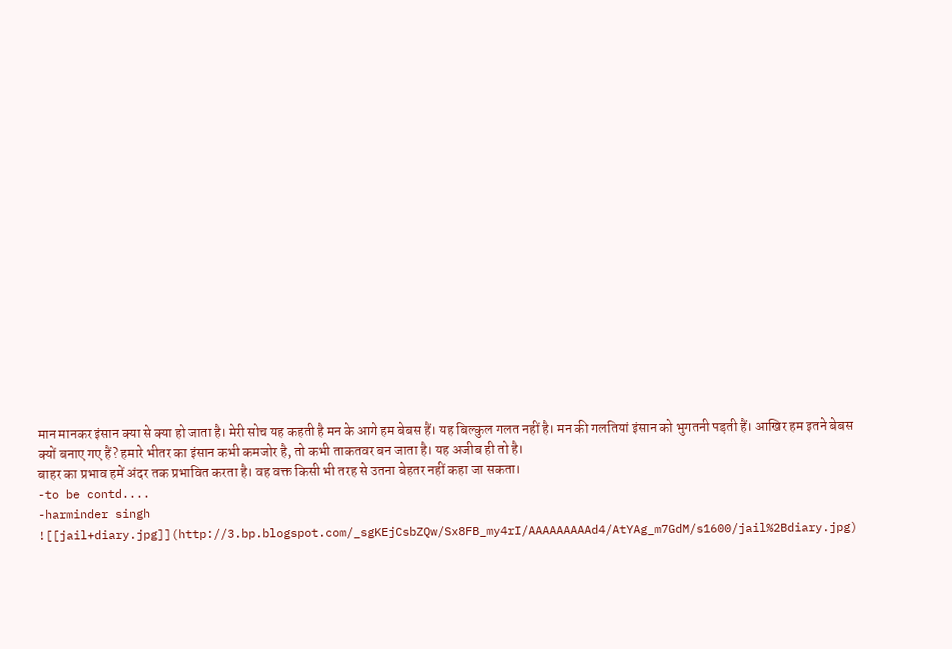मान मानकर इंसान क्या से क्या हो जाता है। मेरी सोच यह कहती है मन के आगे हम बेबस हैं। यह बिल्कुल गलत नहीं है। मन की गलतियां इंसान को भुगतनी पड़ती हैं। आखिर हम इतने बेबस क्यों बनाए गए हैं? हमारे भीतर का इंसान कभी कमजोर है, तो कभी ताकतवर बन जाता है। यह अजीब ही तो है।
बाहर का प्रभाव हमें अंदर तक प्रभावित करता है। वह वक्त किसी भी तरह से उतना बेहतर नहीं कहा जा सकता।
-to be contd....
-harminder singh
![[jail+diary.jpg]](http://3.bp.blogspot.com/_sgKEjCsbZQw/Sx8FB_my4rI/AAAAAAAAAd4/AtYAg_m7GdM/s1600/jail%2Bdiary.jpg)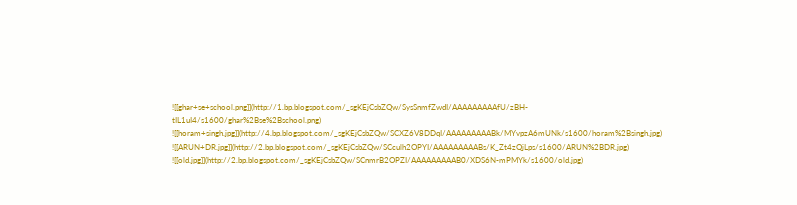![[ghar+se+school.png]](http://1.bp.blogspot.com/_sgKEjCsbZQw/SysSnmfZwdI/AAAAAAAAAfU/zBH-tIL1uI4/s1600/ghar%2Bse%2Bschool.png)
![[horam+singh.jpg]](http://4.bp.blogspot.com/_sgKEjCsbZQw/SCXZ6V8DDqI/AAAAAAAAABk/MYvpzA6mUNk/s1600/horam%2Bsingh.jpg)
![[ARUN+DR.jpg]](http://2.bp.blogspot.com/_sgKEjCsbZQw/SCculh2OPYI/AAAAAAAAABs/K_Zt4zQjLps/s1600/ARUN%2BDR.jpg)
![[old.jpg]](http://2.bp.blogspot.com/_sgKEjCsbZQw/SCnmrB2OPZI/AAAAAAAAAB0/XDS6N-mPMYk/s1600/old.jpg)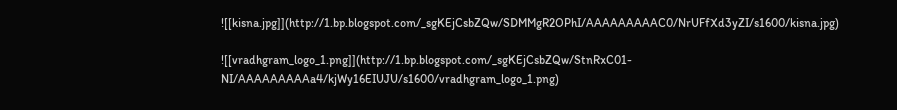![[kisna.jpg]](http://1.bp.blogspot.com/_sgKEjCsbZQw/SDMMgR2OPhI/AAAAAAAAAC0/NrUFfXd3yZI/s1600/kisna.jpg)

![[vradhgram_logo_1.png]](http://1.bp.blogspot.com/_sgKEjCsbZQw/StnRxC01-NI/AAAAAAAAAa4/kjWy16EIUJU/s1600/vradhgram_logo_1.png)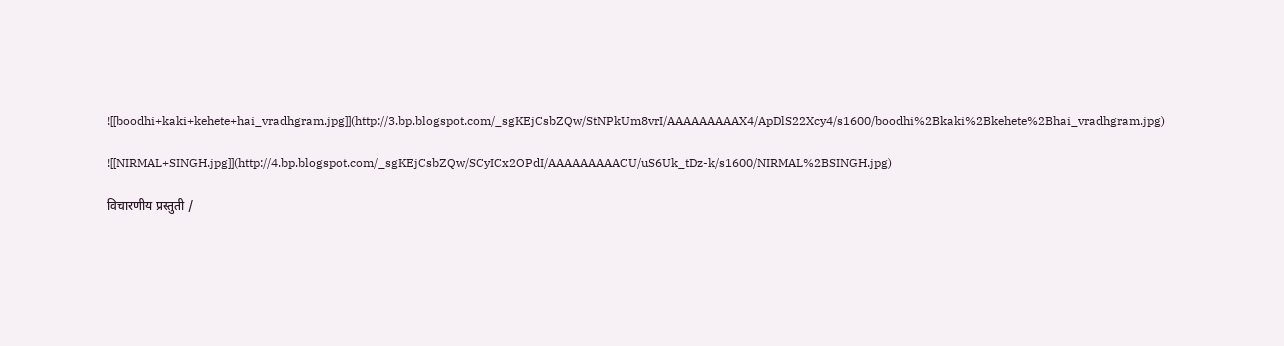![[boodhi+kaki+kehete+hai_vradhgram.jpg]](http://3.bp.blogspot.com/_sgKEjCsbZQw/StNPkUm8vrI/AAAAAAAAAX4/ApDlS22Xcy4/s1600/boodhi%2Bkaki%2Bkehete%2Bhai_vradhgram.jpg)

![[NIRMAL+SINGH.jpg]](http://4.bp.blogspot.com/_sgKEjCsbZQw/SCyICx2OPdI/AAAAAAAAACU/uS6Uk_tDz-k/s1600/NIRMAL%2BSINGH.jpg)

विचारणीय प्रस्तुती /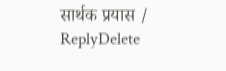सार्थक प्रयास /
ReplyDelete